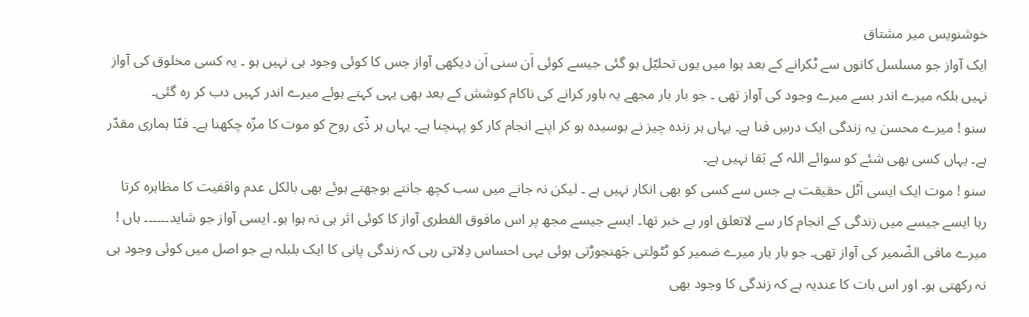خوشنویس میر مشتاق
ایک آواز جو مسلسل کانوں سے ٹکرانے کے بعد ہوا میں یوں تحلیّل ہو گئی جیسے کوئی اَن سنی اَن دیکھی آواز جس کا کوئی وجود ہی نہیں ہو ۔ یہ کسی مخلوق کی آواز نہیں بلکہ میرے اندر بسے میرے وجود کی آواز تھی ۔ جو بار بار مجھے یہ باور کرانے کی ناکام کوشش کے بعد بھی یہی کہتے ہوئے میرے اندر کہیں دب کر رہ گئی۔
سنو ! میرے محسن یہ زندگی ایک درسِ فنا ہے۔ یہاں ہر زندہ چیز نے بوسیدہ ہو کر اپنے انجام کار کو پہنچنا ہے۔ یہاں ہر ذّی روح کو موت کا مزّہ چکھنا ہے۔ فنّا ہماری مقدّر ہے۔ یہاں کسی بھی شئے کو سوائے اللہ کے بَقا نہیں ہے۔
سنو ! موت ایک ایسی اَٹل حقیقت ہے جس سے کسی کو بھی انکار نہیں ہے ۔ لیکن نہ جانے میں سب کچھ جانتے بوجھتے ہوئے بھی بالکل عدم واقفیت کا مظاہرہ کرتا رہا ایسے جیسے میں زندگی کے انجام کار سے لاتعلق اور بے خبر تھا۔ ایسے جیسے مجھ پر اس مافوق الفطری آواز کا کوئی اثر ہی نہ ہوا ہو۔ ایسی آواز جو شاید۔۔۔۔۔۔ ہاں ! میرے مافی الضّمیر کی آواز تھی۔ جو بار بار میرے ضمیر کو ٹٹولتی جَھنجوڑتی ہوئی یہی احساس دِلاتی رہی کہ زندگی پانی کا ایک بلبلہ ہے جو اصل میں کوئی وجود ہی نہ رکھتی ہو۔ اور اس بات کا عندیہ ہے کہ زندگی کا وجود بھی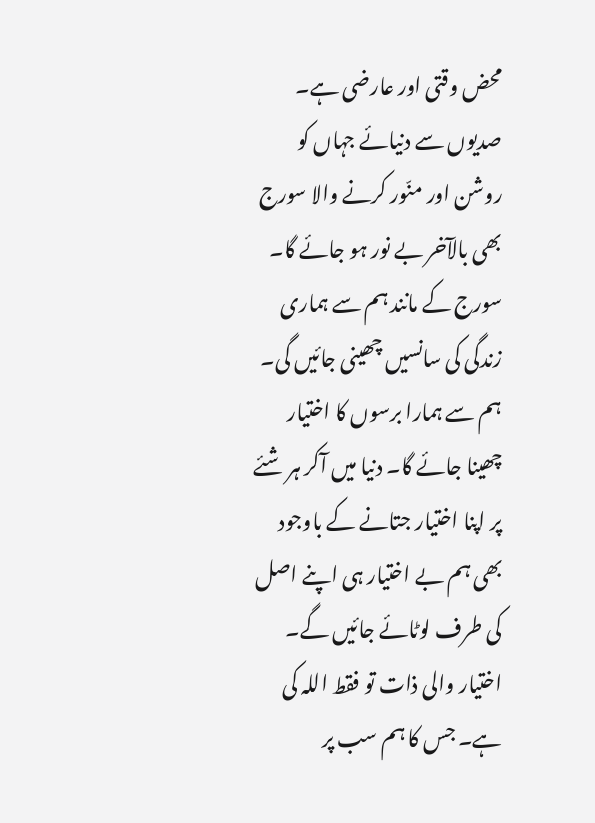محض وقتی اور عارضی ہے۔ صدیوں سے دنیائے جہاں کو روشن اور منّور کرنے والا سورج بھی بالآخر بے نور ہو جائے گا۔ سورج کے مانند ہم سے ہماری زندگی کی سانسیں چھینی جائیں گی۔ ہم سے ہمارا برسوں کا اختیار چھینا جائے گا۔ دنیا میں آکر ہر شئے پر اپنا اختیار جتانے کے باوجود بھی ہم بے اختیار ہی اپنے اصل کی طرف لوٹائے جائیں گے۔ اختیار والی ذات تو فقط اللہ کی ہے۔ جس کا ہم سب پر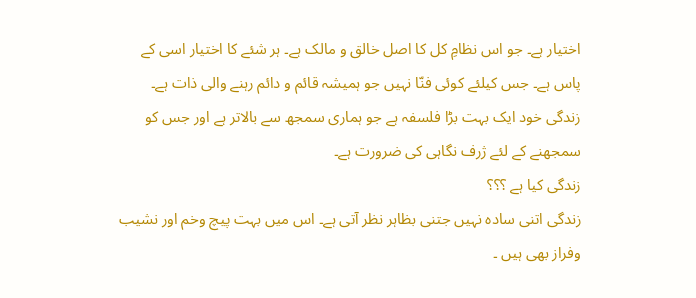اختیار ہے۔ جو اس نظامِ کل کا اصل خالق و مالک ہے۔ ہر شئے کا اختیار اسی کے پاس ہے۔ جس کیلئے کوئی فنّا نہیں جو ہمیشہ قائم و دائم رہنے والی ذات ہے۔
زندگی خود ایک بہت بڑا فلسفہ ہے جو ہماری سمجھ سے بالاتر ہے اور جس کو سمجھنے کے لئے ژرف نگاہی کی ضرورت ہے۔
زندگی کیا ہے ؟؟؟
زندگی اتنی سادہ نہیں جتنی بظاہر نظر آتی ہے۔ اس میں بہت پیچ وخم اور نشیب وفراز بھی ہیں ۔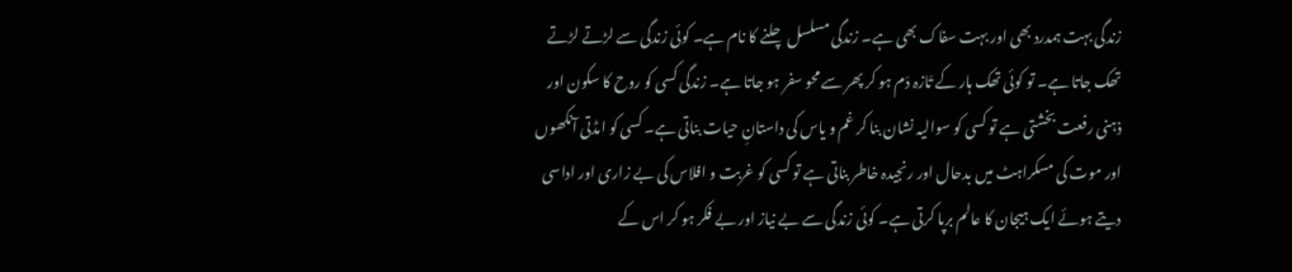زندگی بہت ہمدرد بھی اور بہت سفاک بھی ہے۔ زندگی مسلسل چلنے کا نام ہے۔ کوئی زندگی سے لڑتے لڑتے تھک جاتا ہے۔ تو کوئی تھک ہار کے تَازہ دَم ہو کر پھر سے محو سفر ہو جاتا ہے۔ زندگی کسی کو روح کا سکون اور ذہنی رفعت بخشتی ہے تو کسی کو سوالیہ نشان بنا کر غم و یاس کی داستانِ حیات بناتی ہے۔ کسی کو امڈتی آنکھوں اور موت کی مسکراہٹ میں بدحال اور رنجیدہ خاطر بناتی ہے تو کسی کو غربت و افلاس کی بے زاری اور اداسی دیتے ہوئے ایک ہیجان کا عالم برپا کرتی ہے۔ کوئی زندگی سے بے نیاز اور بے فکر ہو کر اس کے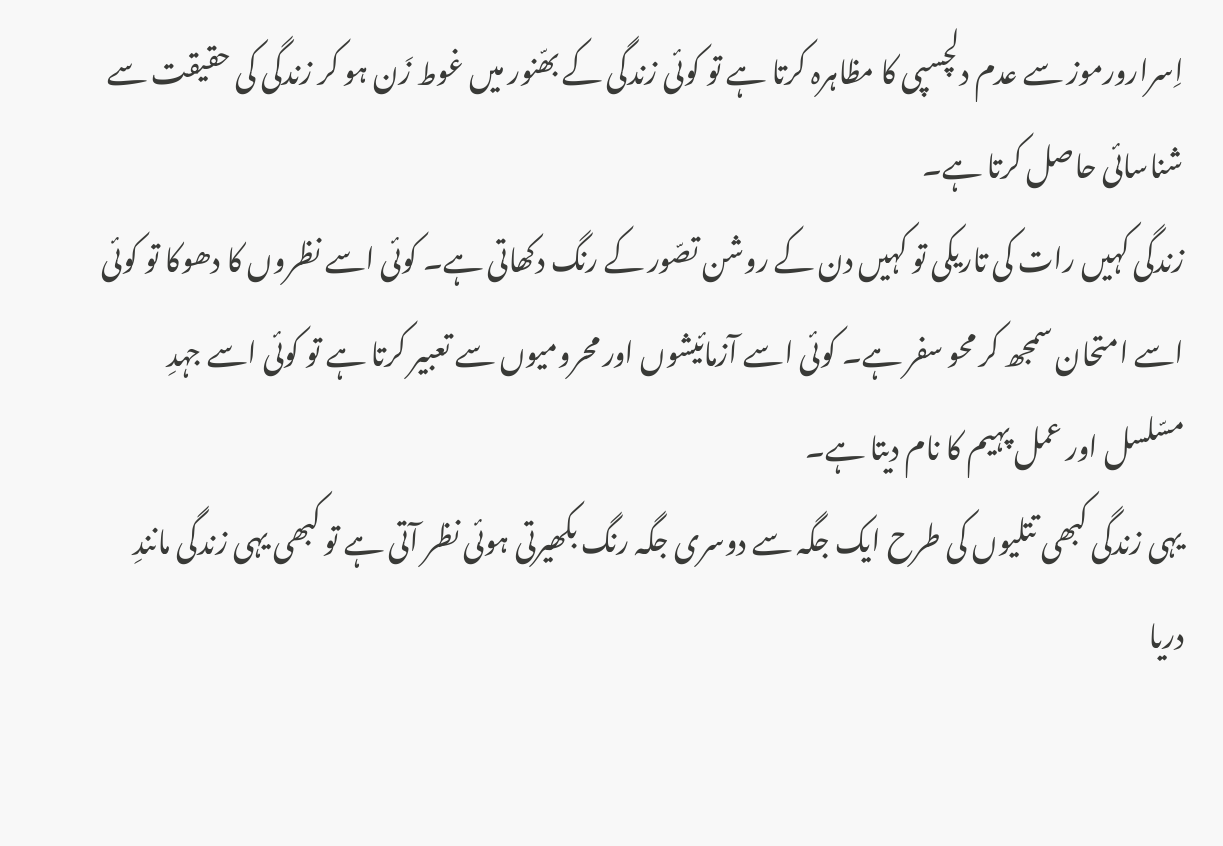اِسرارورموز سے عدم دلچسپی کا مظاہرہ کرتا ہے تو کوئی زندگی کے بھّنور میں غوط زَن ہو کر زندگی کی حقیقت سے شناسائی حاصل کرتا ہے۔
زندگی کہیں رات کی تاریکی تو کہیں دن کے روشن تصّور کے رنگ دکھاتی ہے۔ کوئی اسے نظروں کا دھوکا تو کوئی اسے امتحان سمجھ کر محو سفر ہے۔ کوئی اسے آزمائیشوں اور محرومیوں سے تعبیر کرتا ہے تو کوئی اسے جہدِ مسّلسل اور عمل پہیم کا نام دیتا ہے۔
یہی زندگی کبھی تتلیوں کی طرح ایک جگہ سے دوسری جگہ رنگ بکھیرتی ہوئی نظر آتی ہے تو کبھی یہی زندگی مانندِ دریا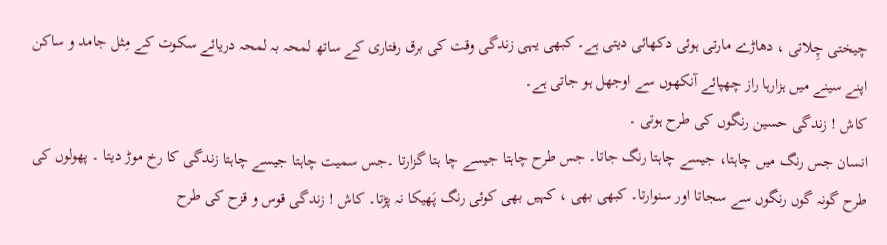چیختی چِلاتی ، دھاڑے مارتی ہوئی دکھائی دیتی ہے۔ کبھی یہی زندگی وقت کی برق رفتاری کے ساتھ لمحہ بہ لمحہ دریائے سکوت کے مِثل جامد و ساکن اپنے سینے میں ہزارہا راز چھپائے آنکھوں سے اوجھل ہو جاتی ہے۔
کاش ! زندگی حسین رنگوں کی طرح ہوتی ۔
انسان جس رنگ میں چاہتا، جیسے چاہتا رنگ جاتا۔ جس طرح چاہتا جیسے چا ہتا گزارتا ۔جس سمیت چاہتا جیسے چاہتا زندگی کا رخ موڑ دیتا ۔ پھولوں کی طرح گونہ گوں رنگوں سے سجاتا اور سنوارتا۔ کبھی بھی ، کہیں بھی کوئی رنگ پَھیکا نہ پڑتا۔ کاش ! زندگی قوس و قزح کی طرح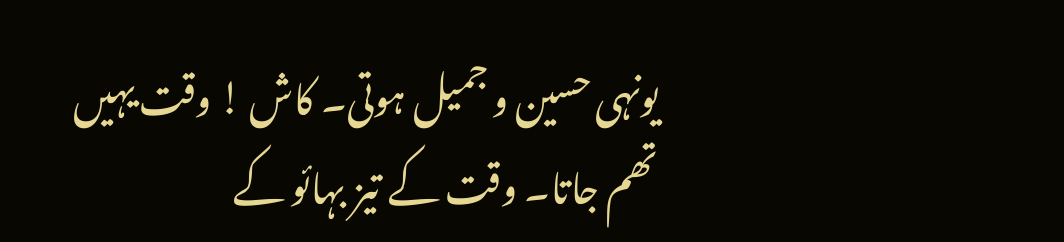یونہی حسین و جمیل ہوتی۔ کاش ! وقت یہیں تھم جاتا۔ وقت کے تیز بہائو کے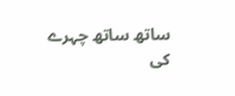ساتھ ساتھ چہرے کی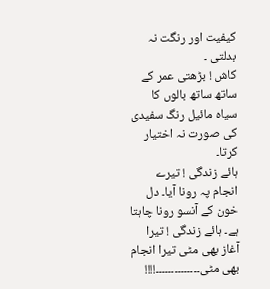کیفیت اور رنگت نہ بدلتی ۔
کاش ! بڑھتی عمر کے ساتھ ساتھ بالوں کا سیاہ مائیل رنگ سفیدی کی صورت نہ اختیار کرتا۔
ہائے زندگی ! تیرے انجام پہ رونا آیا۔ دل خون کے آنسو رونا چاہتا ہے۔ ہائے زندگی ! تیرا آغاز بھی مٹی تیرا انجام بھی مٹی۔۔۔۔۔۔۔۔۔۔۔۔۔۔!!!!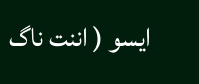ایسو ( اننت ناگ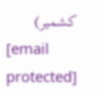کشمیر)
[email protected]